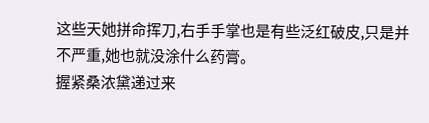这些天她拼命挥刀,右手手掌也是有些泛红破皮,只是并不严重,她也就没涂什么药膏。
握紧桑浓黛递过来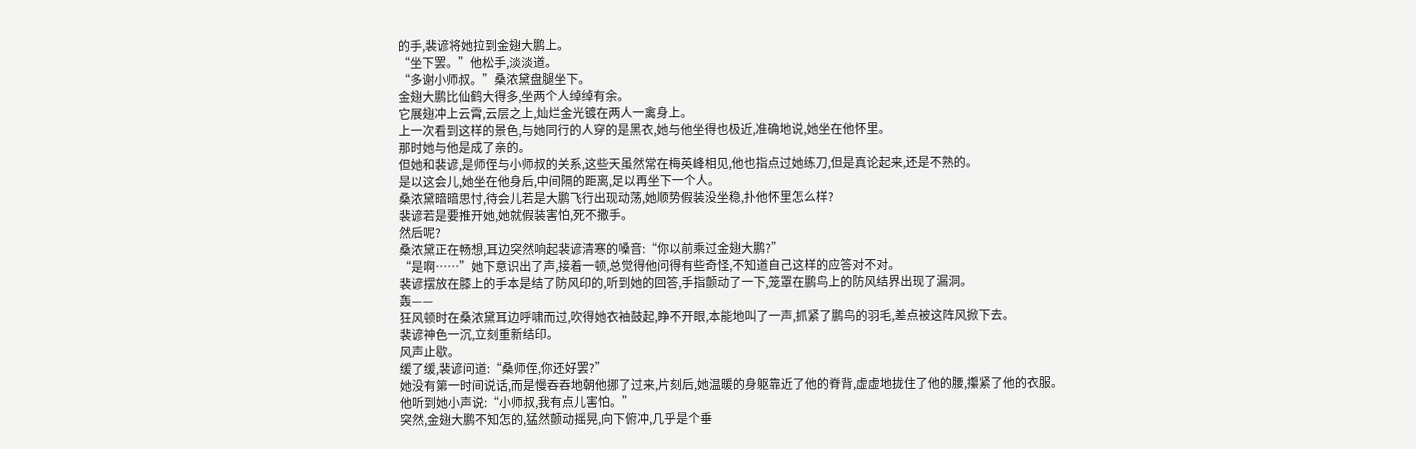的手,裴谚将她拉到金翅大鹏上。
“坐下罢。”他松手,淡淡道。
“多谢小师叔。”桑浓黛盘腿坐下。
金翅大鹏比仙鹤大得多,坐两个人绰绰有余。
它展翅冲上云霄,云层之上,灿烂金光镀在两人一禽身上。
上一次看到这样的景色,与她同行的人穿的是黑衣,她与他坐得也极近,准确地说,她坐在他怀里。
那时她与他是成了亲的。
但她和裴谚,是师侄与小师叔的关系,这些天虽然常在梅英峰相见,他也指点过她练刀,但是真论起来,还是不熟的。
是以这会儿,她坐在他身后,中间隔的距离,足以再坐下一个人。
桑浓黛暗暗思忖,待会儿若是大鹏飞行出现动荡,她顺势假装没坐稳,扑他怀里怎么样?
裴谚若是要推开她,她就假装害怕,死不撒手。
然后呢?
桑浓黛正在畅想,耳边突然响起裴谚清寒的嗓音:“你以前乘过金翅大鹏?”
“是啊……”她下意识出了声,接着一顿,总觉得他问得有些奇怪,不知道自己这样的应答对不对。
裴谚摆放在膝上的手本是结了防风印的,听到她的回答,手指颤动了一下,笼罩在鹏鸟上的防风结界出现了漏洞。
轰——
狂风顿时在桑浓黛耳边呼啸而过,吹得她衣袖鼓起,睁不开眼,本能地叫了一声,抓紧了鹏鸟的羽毛,差点被这阵风掀下去。
裴谚神色一沉,立刻重新结印。
风声止歇。
缓了缓,裴谚问道:“桑师侄,你还好罢?”
她没有第一时间说话,而是慢吞吞地朝他挪了过来,片刻后,她温暖的身躯靠近了他的脊背,虚虚地拢住了他的腰,攥紧了他的衣服。
他听到她小声说:“小师叔,我有点儿害怕。”
突然,金翅大鹏不知怎的,猛然颤动摇晃,向下俯冲,几乎是个垂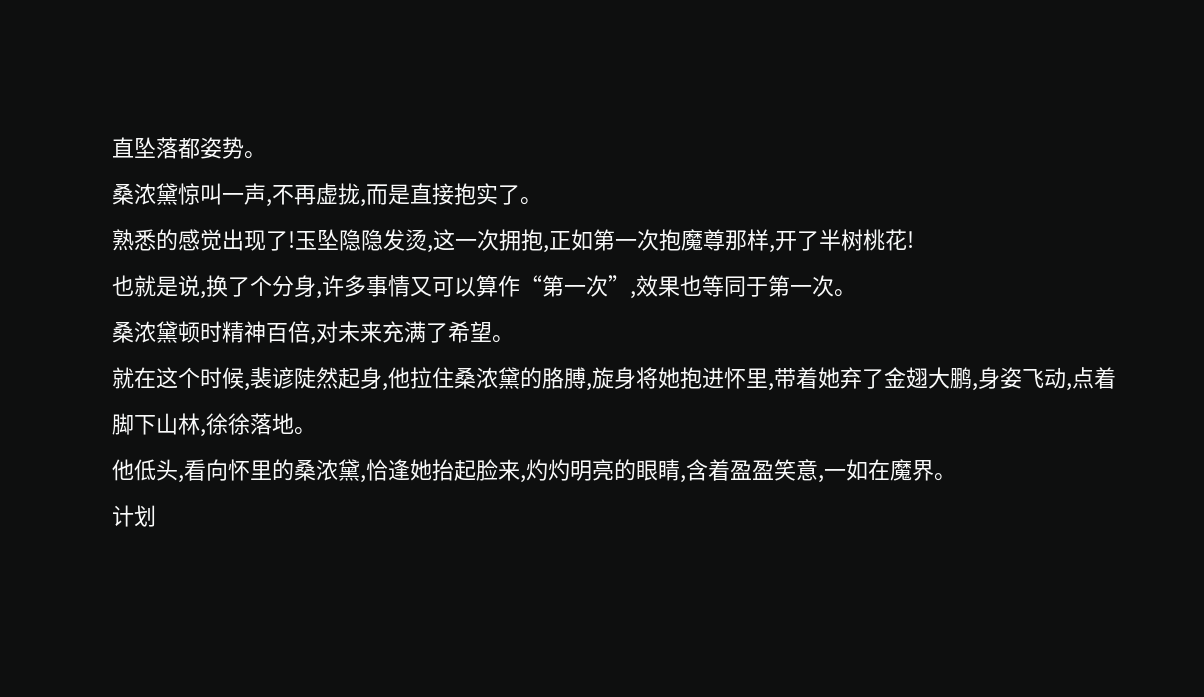直坠落都姿势。
桑浓黛惊叫一声,不再虚拢,而是直接抱实了。
熟悉的感觉出现了!玉坠隐隐发烫,这一次拥抱,正如第一次抱魔尊那样,开了半树桃花!
也就是说,换了个分身,许多事情又可以算作“第一次”,效果也等同于第一次。
桑浓黛顿时精神百倍,对未来充满了希望。
就在这个时候,裴谚陡然起身,他拉住桑浓黛的胳膊,旋身将她抱进怀里,带着她弃了金翅大鹏,身姿飞动,点着脚下山林,徐徐落地。
他低头,看向怀里的桑浓黛,恰逢她抬起脸来,灼灼明亮的眼睛,含着盈盈笑意,一如在魔界。
计划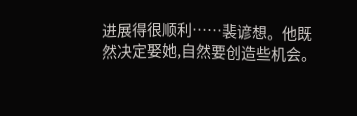进展得很顺利……裴谚想。他既然决定娶她,自然要创造些机会。